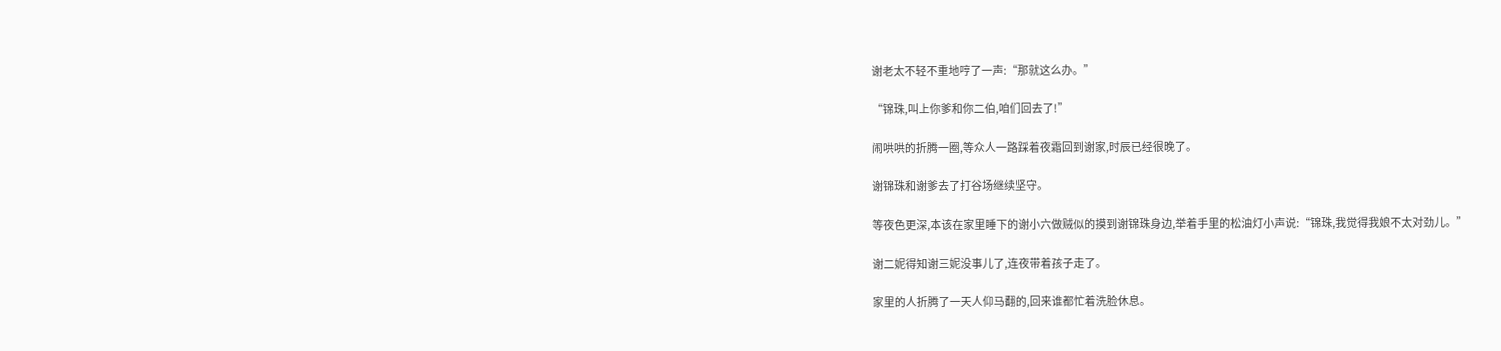谢老太不轻不重地哼了一声:“那就这么办。”

“锦珠,叫上你爹和你二伯,咱们回去了!”

闹哄哄的折腾一圈,等众人一路踩着夜霜回到谢家,时辰已经很晚了。

谢锦珠和谢爹去了打谷场继续坚守。

等夜色更深,本该在家里睡下的谢小六做贼似的摸到谢锦珠身边,举着手里的松油灯小声说:“锦珠,我觉得我娘不太对劲儿。”

谢二妮得知谢三妮没事儿了,连夜带着孩子走了。

家里的人折腾了一天人仰马翻的,回来谁都忙着洗脸休息。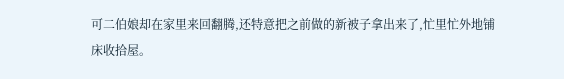可二伯娘却在家里来回翻腾,还特意把之前做的新被子拿出来了,忙里忙外地铺床收拾屋。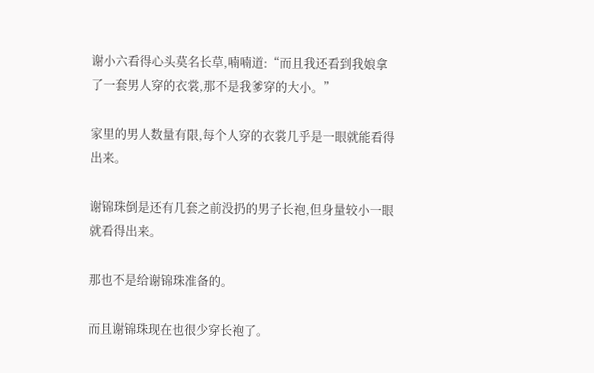谢小六看得心头莫名长草,喃喃道:“而且我还看到我娘拿了一套男人穿的衣裳,那不是我爹穿的大小。”

家里的男人数量有限,每个人穿的衣裳几乎是一眼就能看得出来。

谢锦珠倒是还有几套之前没扔的男子长袍,但身量较小一眼就看得出来。

那也不是给谢锦珠准备的。

而且谢锦珠现在也很少穿长袍了。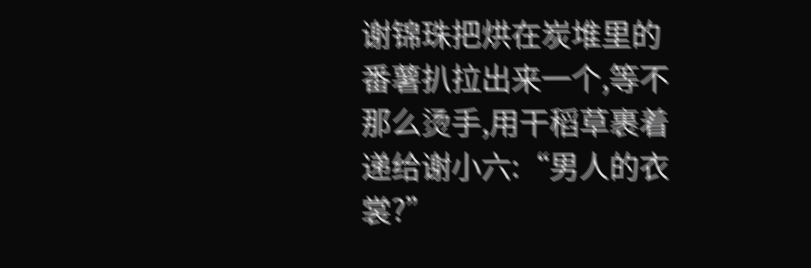谢锦珠把烘在炭堆里的番薯扒拉出来一个,等不那么烫手,用干稻草裹着递给谢小六:“男人的衣裳?”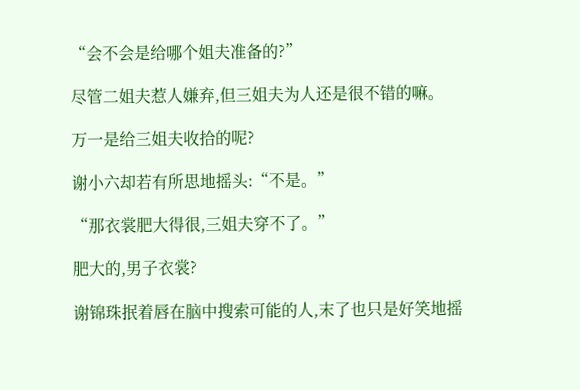“会不会是给哪个姐夫准备的?”

尽管二姐夫惹人嫌弃,但三姐夫为人还是很不错的嘛。

万一是给三姐夫收拾的呢?

谢小六却若有所思地摇头:“不是。”

“那衣裳肥大得很,三姐夫穿不了。”

肥大的,男子衣裳?

谢锦珠抿着唇在脑中搜索可能的人,末了也只是好笑地摇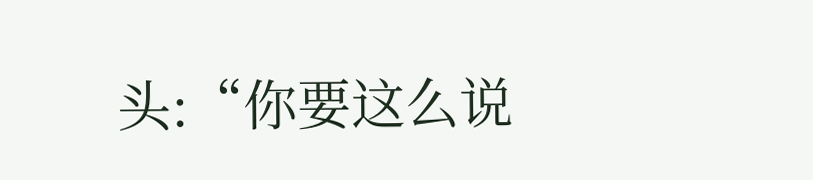头:“你要这么说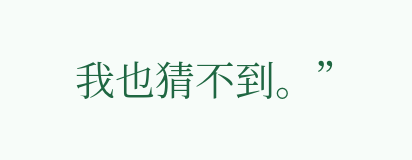我也猜不到。”